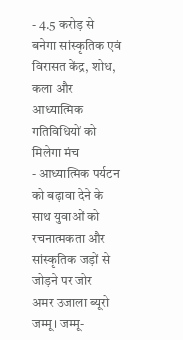- 4.5 करोड़ से बनेगा सांस्कृतिक एवं विरासत केंद्र, शोध, कला और आध्यात्मिक गतिविधियों को मिलेगा मंच
- आध्यात्मिक पर्यटन को बढ़ावा देने के साथ युवाओं को रचनात्मकता और सांस्कृतिक जड़ों से जोड़ने पर जोर
अमर उजाला ब्यूरो
जम्मू। जम्मू-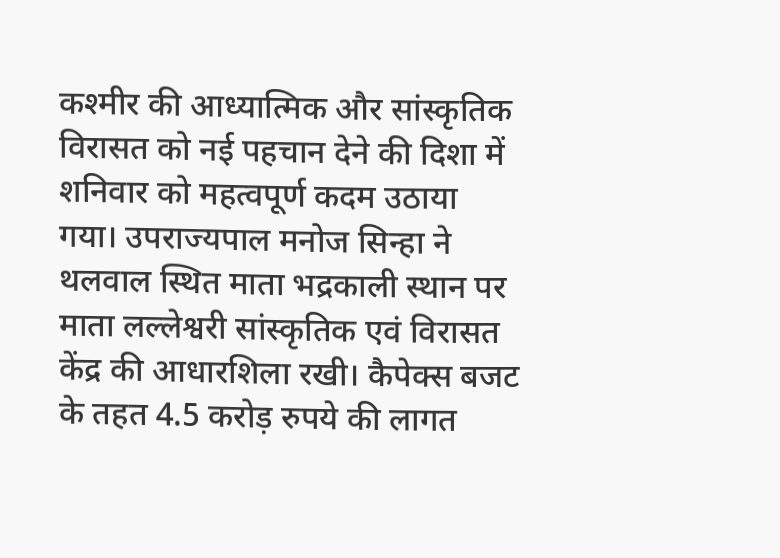कश्मीर की आध्यात्मिक और सांस्कृतिक विरासत को नई पहचान देने की दिशा में शनिवार को महत्वपूर्ण कदम उठाया गया। उपराज्यपाल मनोज सिन्हा ने थलवाल स्थित माता भद्रकाली स्थान पर माता लल्लेश्वरी सांस्कृतिक एवं विरासत केंद्र की आधारशिला रखी। कैपेक्स बजट के तहत 4.5 करोड़ रुपये की लागत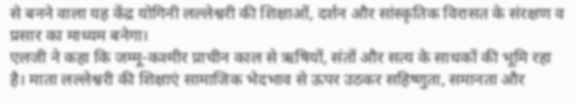से बनने वाला यह केंद्र योगिनी लल्लेश्वरी की शिक्षाओं, दर्शन और सांस्कृतिक विरासत के संरक्षण व प्रसार का माध्यम बनेगा।
एलजी ने कहा कि जम्मू-कश्मीर प्राचीन काल से ऋषियों, संतों और सत्य के साधकों की भूमि रहा है। माता लल्लेश्वरी की शिक्षाएं सामाजिक भेदभाव से ऊपर उठकर सहिष्णुता, समानता और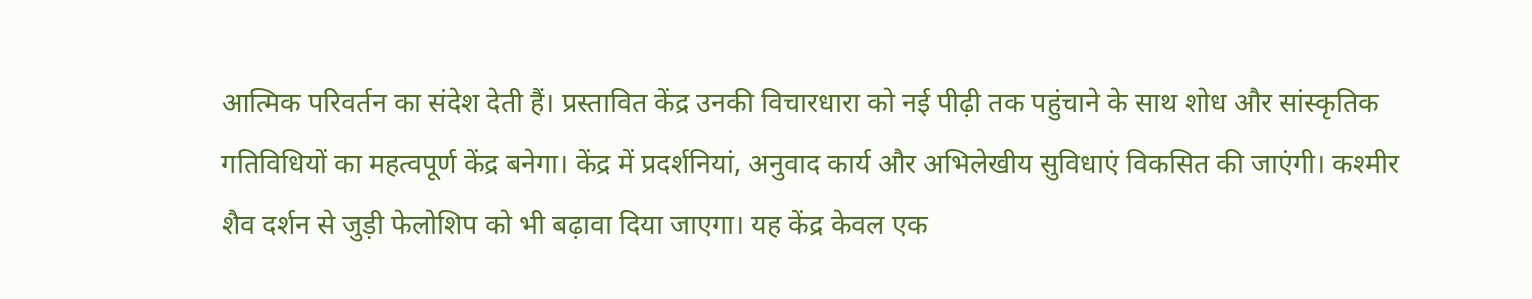आत्मिक परिवर्तन का संदेश देती हैं। प्रस्तावित केंद्र उनकी विचारधारा को नई पीढ़ी तक पहुंचाने के साथ शोध और सांस्कृतिक गतिविधियों का महत्वपूर्ण केंद्र बनेगा। केंद्र में प्रदर्शनियां, अनुवाद कार्य और अभिलेखीय सुविधाएं विकसित की जाएंगी। कश्मीर शैव दर्शन से जुड़ी फेलोशिप को भी बढ़ावा दिया जाएगा। यह केंद्र केवल एक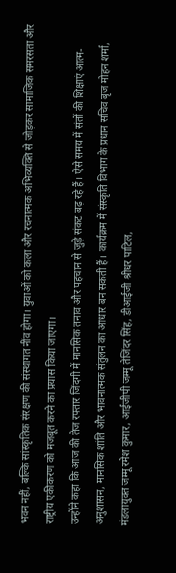भवन नहीं, बल्कि सांस्कृतिक संरक्षण की संस्थागत नींव होगा। युवाओं को कला और रचनात्मक अभिव्यक्ति से जोड़कर सामाजिक समरसता और राष्ट्रीय एकीकरण को मजबूत करने का प्रयास किया जाएगा।
उन्होंने कहा कि आज की तेज रफ्तार जिंदगी में मानसिक तनाव और पहचान से जुड़े संकट बढ़ रहे हैं। ऐसे समय में संतों की शिक्षाएं आत्म-अनुशासन, मानसिक शांति और भावनात्मक संतुलन का आधार बन सकती हैं। कार्यक्रम में संस्कृति विभाग के प्रधान सचिव बृज मोहन शर्मा, मंडलायुक्त जम्मू रमेश कुमार, आईजीपी जम्मू तेजिंदर सिंह, डीआईजी श्रीधर पाटिल,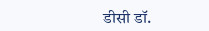डीसी डॉ.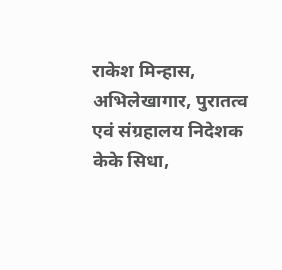राकेश मिन्हास, अभिलेखागार, पुरातत्व एवं संग्रहालय निदेशक केके सिधा,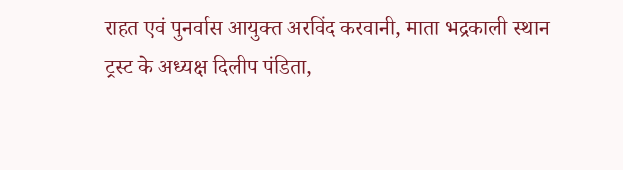राहत एवं पुनर्वास आयुक्त अरविंद करवानी, माता भद्रकाली स्थान ट्रस्ट के अध्यक्ष दिलीप पंडिता,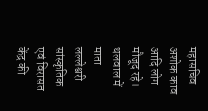महासचिव अशोक काव आदि लोग मौजूद रहे।
थलवाल में माता लल्लेश्वरी सांस्कृतिक एवं विरासत केंद्र की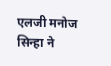एलजी मनोज सिन्हा ने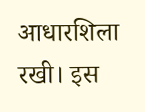आधारशिला रखी। इस